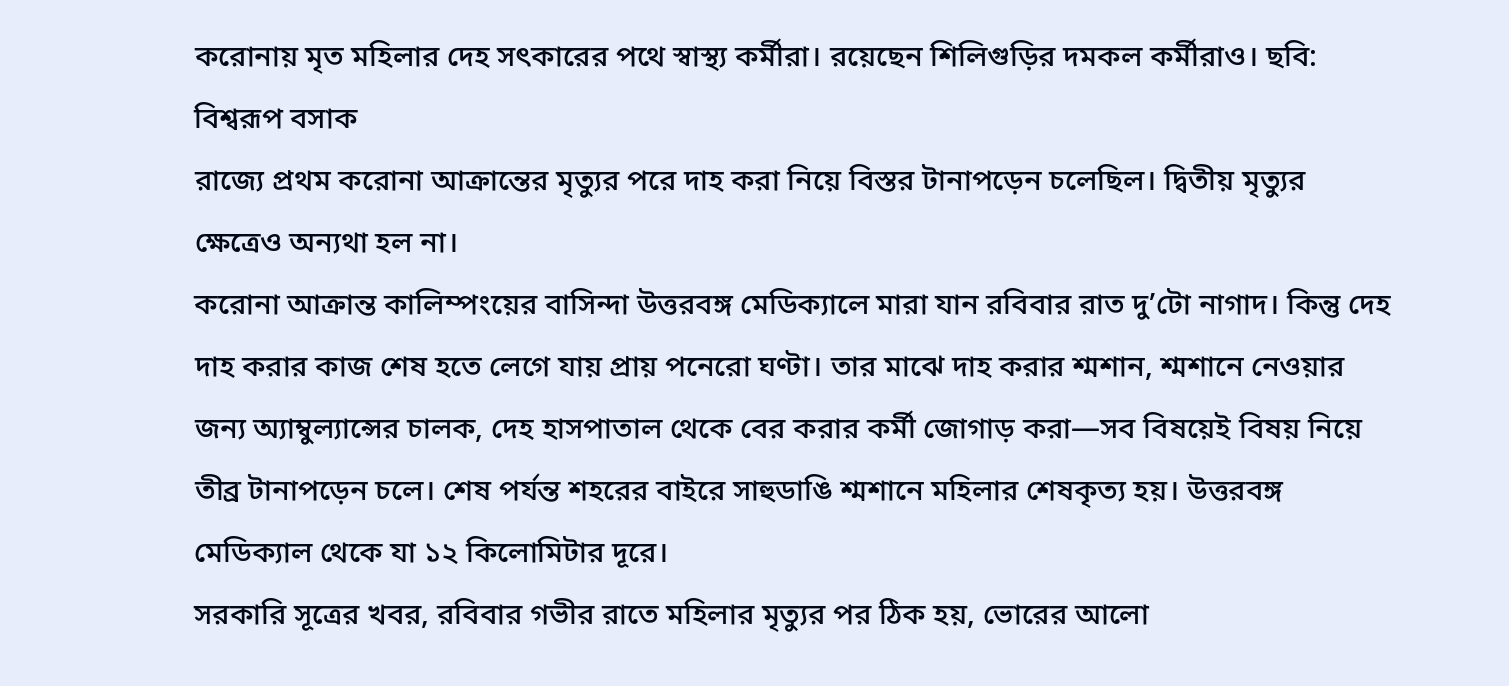করোনায় মৃত মহিলার দেহ সৎকারের পথে স্বাস্থ্য কর্মীরা। রয়েছেন শিলিগুড়ির দমকল কর্মীরাও। ছবি: বিশ্বরূপ বসাক
রাজ্যে প্রথম করোনা আক্রান্তের মৃত্যুর পরে দাহ করা নিয়ে বিস্তর টানাপড়েন চলেছিল। দ্বিতীয় মৃত্যুর ক্ষেত্রেও অন্যথা হল না।
করোনা আক্রান্ত কালিম্পংয়ের বাসিন্দা উত্তরবঙ্গ মেডিক্যালে মারা যান রবিবার রাত দু’টো নাগাদ। কিন্তু দেহ দাহ করার কাজ শেষ হতে লেগে যায় প্রায় পনেরো ঘণ্টা। তার মাঝে দাহ করার শ্মশান, শ্মশানে নেওয়ার জন্য অ্যাম্বুল্যান্সের চালক, দেহ হাসপাতাল থেকে বের করার কর্মী জোগাড় করা—সব বিষয়েই বিষয় নিয়ে তীব্র টানাপড়েন চলে। শেষ পর্যন্ত শহরের বাইরে সাহুডাঙি শ্মশানে মহিলার শেষকৃত্য হয়। উত্তরবঙ্গ মেডিক্যাল থেকে যা ১২ কিলোমিটার দূরে।
সরকারি সূত্রের খবর, রবিবার গভীর রাতে মহিলার মৃত্যুর পর ঠিক হয়, ভোরের আলো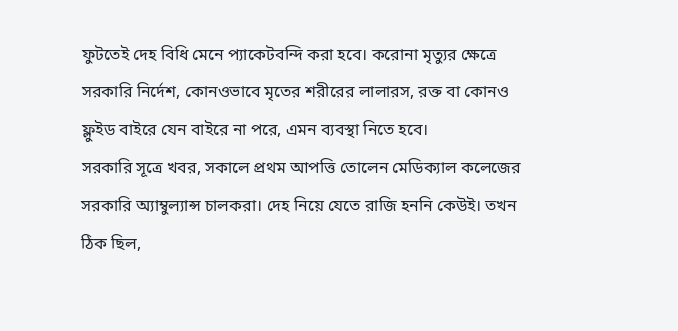ফুটতেই দেহ বিধি মেনে প্যাকেটবন্দি করা হবে। করোনা মৃত্যুর ক্ষেত্রে সরকারি নির্দেশ, কোনওভাবে মৃতের শরীরের লালারস, রক্ত বা কোনও ফ্লুইড বাইরে যেন বাইরে না পরে, এমন ব্যবস্থা নিতে হবে।
সরকারি সূত্রে খবর, সকালে প্রথম আপত্তি তোলেন মেডিক্যাল কলেজের সরকারি অ্যাম্বুল্যান্স চালকরা। দেহ নিয়ে যেতে রাজি হননি কেউই। তখন ঠিক ছিল,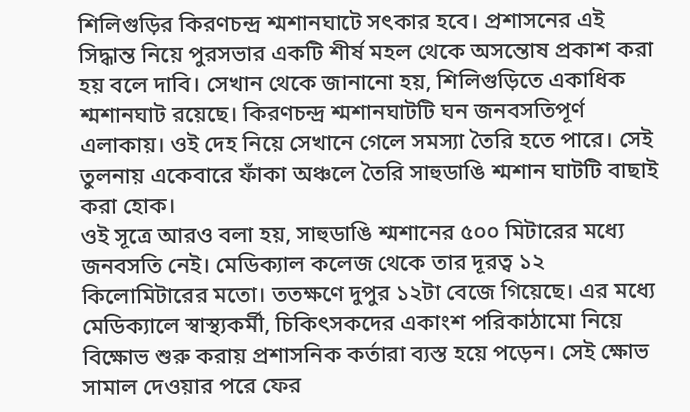শিলিগুড়ির কিরণচন্দ্র শ্মশানঘাটে সৎকার হবে। প্রশাসনের এই সিদ্ধান্ত নিয়ে পুরসভার একটি শীর্ষ মহল থেকে অসন্তোষ প্রকাশ করা হয় বলে দাবি। সেখান থেকে জানানো হয়, শিলিগুড়িতে একাধিক শ্মশানঘাট রয়েছে। কিরণচন্দ্র শ্মশানঘাটটি ঘন জনবসতিপূর্ণ এলাকায়। ওই দেহ নিয়ে সেখানে গেলে সমস্যা তৈরি হতে পারে। সেই তুলনায় একেবারে ফাঁকা অঞ্চলে তৈরি সাহুডাঙি শ্মশান ঘাটটি বাছাই করা হোক।
ওই সূত্রে আরও বলা হয়, সাহুডাঙি শ্মশানের ৫০০ মিটারের মধ্যে জনবসতি নেই। মেডিক্যাল কলেজ থেকে তার দূরত্ব ১২ কিলোমিটারের মতো। ততক্ষণে দুপুর ১২টা বেজে গিয়েছে। এর মধ্যে মেডিক্যালে স্বাস্থ্যকর্মী, চিকিৎসকদের একাংশ পরিকাঠামো নিয়ে বিক্ষোভ শুরু করায় প্রশাসনিক কর্তারা ব্যস্ত হয়ে পড়েন। সেই ক্ষোভ সামাল দেওয়ার পরে ফের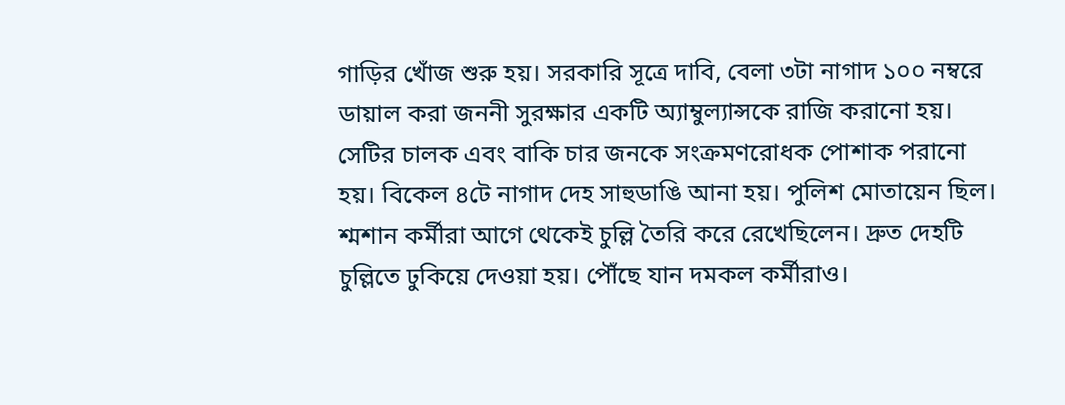গাড়ির খোঁজ শুরু হয়। সরকারি সূত্রে দাবি, বেলা ৩টা নাগাদ ১০০ নম্বরে ডায়াল করা জননী সুরক্ষার একটি অ্যাম্বুল্যান্সকে রাজি করানো হয়। সেটির চালক এবং বাকি চার জনকে সংক্রমণরোধক পোশাক পরানো হয়। বিকেল ৪টে নাগাদ দেহ সাহুডাঙি আনা হয়। পুলিশ মোতায়েন ছিল।
শ্মশান কর্মীরা আগে থেকেই চুল্লি তৈরি করে রেখেছিলেন। দ্রুত দেহটি চুল্লিতে ঢুকিয়ে দেওয়া হয়। পৌঁছে যান দমকল কর্মীরাও।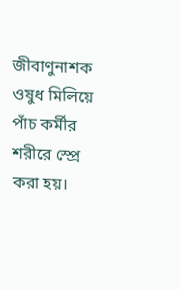জীবাণুনাশক ওষুধ মিলিয়ে পাঁচ কর্মীর শরীরে স্প্রে করা হয়।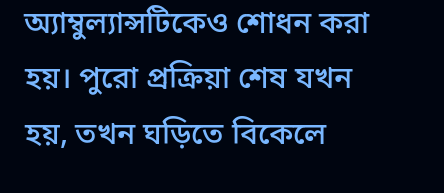অ্যাম্বুল্যান্সটিকেও শোধন করা হয়। পুরো প্রক্রিয়া শেষ যখন হয়, তখন ঘড়িতে বিকেলে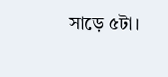সাড়ে ৫টা।